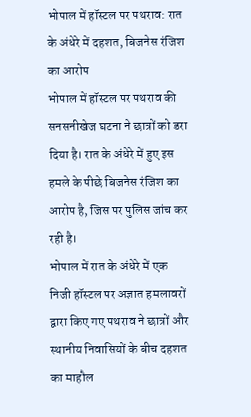भोपाल में हॉस्टल पर पथराव: रात के अंधेरे में दहशत, बिजनेस रंजिश का आरोप
भोपाल में हॉस्टल पर पथराव की सनसनीखेज घटना ने छात्रों को डरा दिया है। रात के अंधेरे में हुए इस हमले के पीछे बिजनेस रंजिश का आरोप है, जिस पर पुलिस जांच कर रही है।
भोपाल में रात के अंधेरे में एक निजी हॉस्टल पर अज्ञात हमलावरों द्वारा किए गए पथराव ने छात्रों और स्थानीय निवासियों के बीच दहशत का माहौल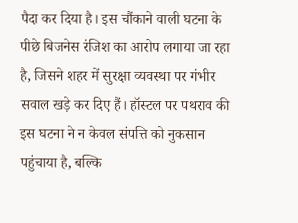पैदा कर दिया है। इस चौंकाने वाली घटना के पीछे बिजनेस रंजिश का आरोप लगाया जा रहा है, जिसने शहर में सुरक्षा व्यवस्था पर गंभीर सवाल खड़े कर दिए हैं। हॉस्टल पर पथराव की इस घटना ने न केवल संपत्ति को नुकसान पहुंचाया है, बल्कि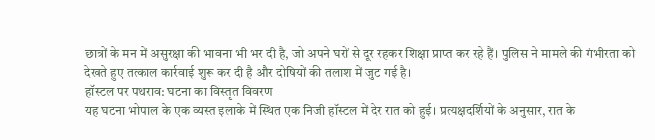छात्रों के मन में असुरक्षा की भावना भी भर दी है, जो अपने घरों से दूर रहकर शिक्षा प्राप्त कर रहे हैं। पुलिस ने मामले की गंभीरता को देखते हुए तत्काल कार्रवाई शुरू कर दी है और दोषियों की तलाश में जुट गई है।
हॉस्टल पर पथराव: घटना का विस्तृत विवरण
यह घटना भोपाल के एक व्यस्त इलाके में स्थित एक निजी हॉस्टल में देर रात को हुई। प्रत्यक्षदर्शियों के अनुसार, रात के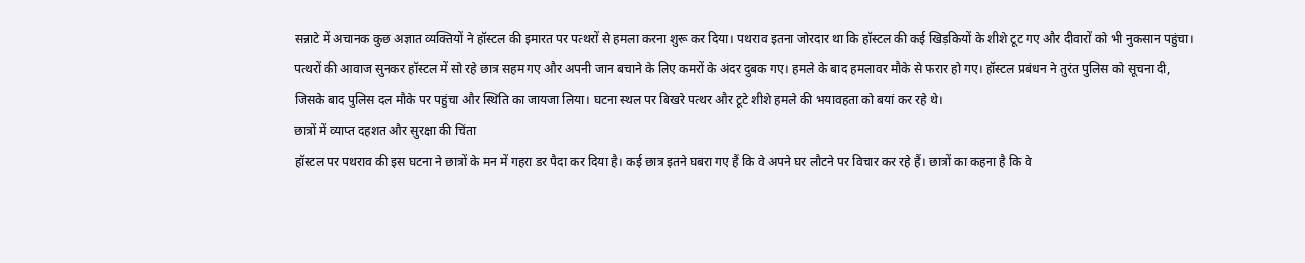सन्नाटे में अचानक कुछ अज्ञात व्यक्तियों ने हॉस्टल की इमारत पर पत्थरों से हमला करना शुरू कर दिया। पथराव इतना जोरदार था कि हॉस्टल की कई खिड़कियों के शीशे टूट गए और दीवारों को भी नुकसान पहुंचा। पत्थरों की आवाज सुनकर हॉस्टल में सो रहे छात्र सहम गए और अपनी जान बचाने के लिए कमरों के अंदर दुबक गए। हमले के बाद हमलावर मौके से फरार हो गए। हॉस्टल प्रबंधन ने तुरंत पुलिस को सूचना दी, जिसके बाद पुलिस दल मौके पर पहुंचा और स्थिति का जायजा लिया। घटना स्थल पर बिखरे पत्थर और टूटे शीशे हमले की भयावहता को बयां कर रहे थे।
छात्रों में व्याप्त दहशत और सुरक्षा की चिंता
हॉस्टल पर पथराव की इस घटना ने छात्रों के मन में गहरा डर पैदा कर दिया है। कई छात्र इतने घबरा गए हैं कि वे अपने घर लौटने पर विचार कर रहे हैं। छात्रों का कहना है कि वे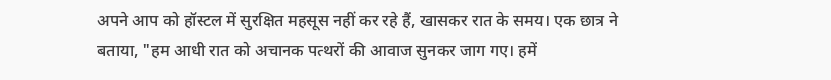अपने आप को हॉस्टल में सुरक्षित महसूस नहीं कर रहे हैं, खासकर रात के समय। एक छात्र ने बताया, "हम आधी रात को अचानक पत्थरों की आवाज सुनकर जाग गए। हमें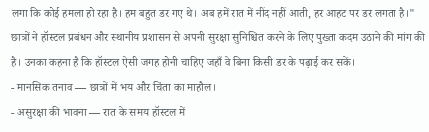लगा कि कोई हमला हो रहा है। हम बहुत डर गए थे। अब हमें रात में नींद नहीं आती, हर आहट पर डर लगता है।" छात्रों ने हॉस्टल प्रबंधन और स्थानीय प्रशासन से अपनी सुरक्षा सुनिश्चित करने के लिए पुख्ता कदम उठाने की मांग की है। उनका कहना है कि हॉस्टल ऐसी जगह होनी चाहिए जहाँ वे बिना किसी डर के पढ़ाई कर सकें।
- मानसिक तनाव — छात्रों में भय और चिंता का माहौल।
- असुरक्षा की भावना — रात के समय हॉस्टल में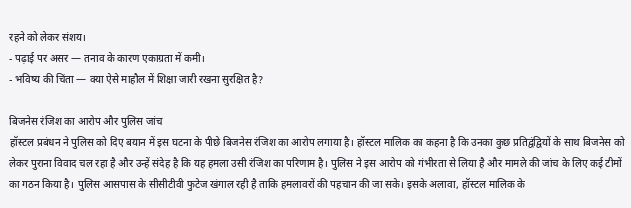रहने को लेकर संशय।
- पढ़ाई पर असर — तनाव के कारण एकाग्रता में कमी।
- भविष्य की चिंता — क्या ऐसे माहौल में शिक्षा जारी रखना सुरक्षित है?

बिजनेस रंजिश का आरोप और पुलिस जांच
हॉस्टल प्रबंधन ने पुलिस को दिए बयान में इस घटना के पीछे बिजनेस रंजिश का आरोप लगाया है। हॉस्टल मालिक का कहना है कि उनका कुछ प्रतिद्वंद्वियों के साथ बिजनेस को लेकर पुराना विवाद चल रहा है और उन्हें संदेह है कि यह हमला उसी रंजिश का परिणाम है। पुलिस ने इस आरोप को गंभीरता से लिया है और मामले की जांच के लिए कई टीमों का गठन किया है। पुलिस आसपास के सीसीटीवी फुटेज खंगाल रही है ताकि हमलावरों की पहचान की जा सके। इसके अलावा, हॉस्टल मालिक के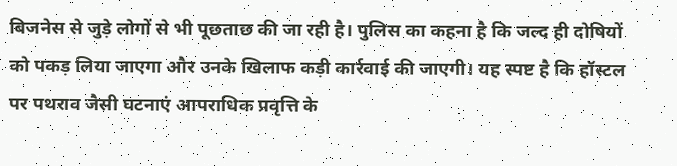बिजनेस से जुड़े लोगों से भी पूछताछ की जा रही है। पुलिस का कहना है कि जल्द ही दोषियों को पकड़ लिया जाएगा और उनके खिलाफ कड़ी कार्रवाई की जाएगी। यह स्पष्ट है कि हॉस्टल पर पथराव जैसी घटनाएं आपराधिक प्रवृत्ति के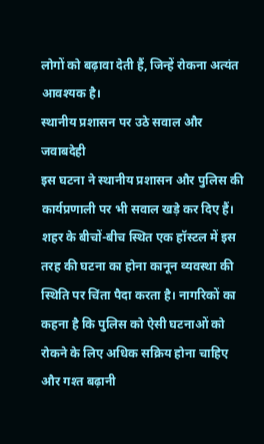लोगों को बढ़ावा देती हैं, जिन्हें रोकना अत्यंत आवश्यक है।
स्थानीय प्रशासन पर उठे सवाल और जवाबदेही
इस घटना ने स्थानीय प्रशासन और पुलिस की कार्यप्रणाली पर भी सवाल खड़े कर दिए हैं। शहर के बीचों-बीच स्थित एक हॉस्टल में इस तरह की घटना का होना कानून व्यवस्था की स्थिति पर चिंता पैदा करता है। नागरिकों का कहना है कि पुलिस को ऐसी घटनाओं को रोकने के लिए अधिक सक्रिय होना चाहिए और गश्त बढ़ानी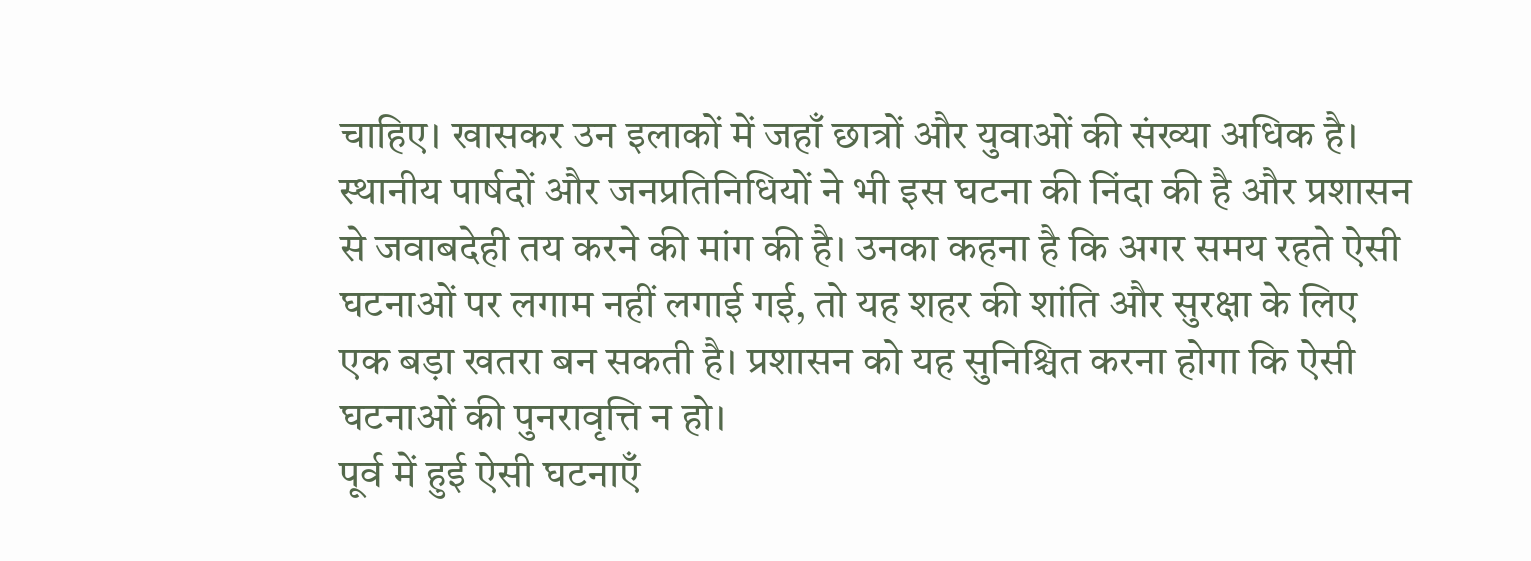चाहिए। खासकर उन इलाकों में जहाँ छात्रों और युवाओं की संख्या अधिक है। स्थानीय पार्षदों और जनप्रतिनिधियों ने भी इस घटना की निंदा की है और प्रशासन से जवाबदेही तय करने की मांग की है। उनका कहना है कि अगर समय रहते ऐसी घटनाओं पर लगाम नहीं लगाई गई, तो यह शहर की शांति और सुरक्षा के लिए एक बड़ा खतरा बन सकती है। प्रशासन को यह सुनिश्चित करना होगा कि ऐसी घटनाओं की पुनरावृत्ति न हो।
पूर्व में हुई ऐसी घटनाएँ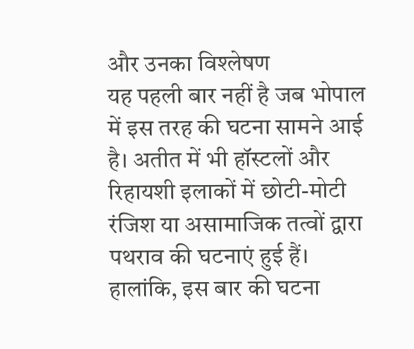और उनका विश्लेषण
यह पहली बार नहीं है जब भोपाल में इस तरह की घटना सामने आई है। अतीत में भी हॉस्टलों और रिहायशी इलाकों में छोटी-मोटी रंजिश या असामाजिक तत्वों द्वारा पथराव की घटनाएं हुई हैं। हालांकि, इस बार की घटना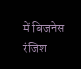में बिजनेस रंजिश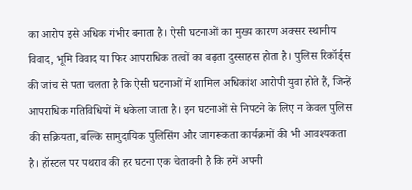का आरोप इसे अधिक गंभीर बनाता है। ऐसी घटनाओं का मुख्य कारण अक्सर स्थानीय विवाद, भूमि विवाद या फिर आपराधिक तत्वों का बढ़ता दुस्साहस होता है। पुलिस रिकॉर्ड्स की जांच से पता चलता है कि ऐसी घटनाओं में शामिल अधिकांश आरोपी युवा होते हैं, जिन्हें आपराधिक गतिविधियों में धकेला जाता है। इन घटनाओं से निपटने के लिए न केवल पुलिस की सक्रियता, बल्कि सामुदायिक पुलिसिंग और जागरूकता कार्यक्रमों की भी आवश्यकता है। हॉस्टल पर पथराव की हर घटना एक चेतावनी है कि हमें अपनी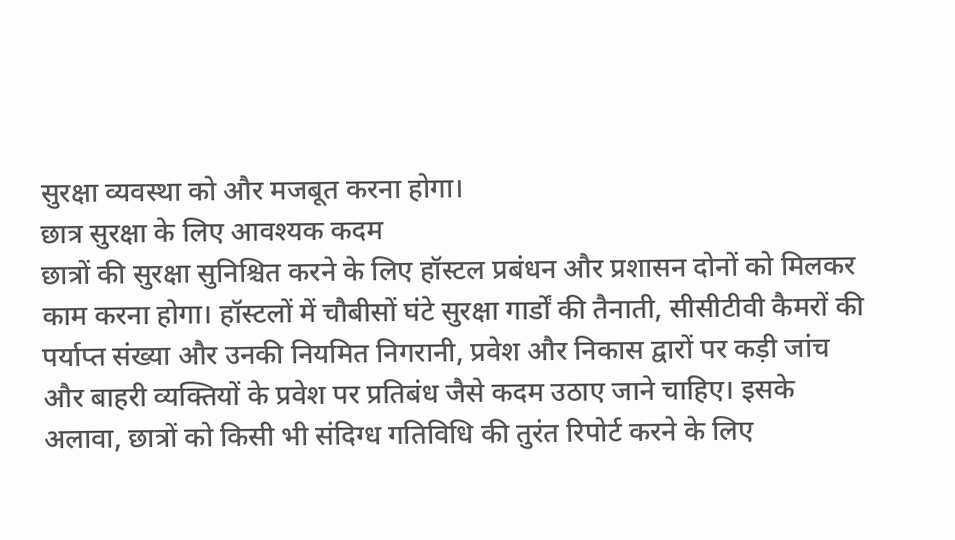सुरक्षा व्यवस्था को और मजबूत करना होगा।
छात्र सुरक्षा के लिए आवश्यक कदम
छात्रों की सुरक्षा सुनिश्चित करने के लिए हॉस्टल प्रबंधन और प्रशासन दोनों को मिलकर काम करना होगा। हॉस्टलों में चौबीसों घंटे सुरक्षा गार्डों की तैनाती, सीसीटीवी कैमरों की पर्याप्त संख्या और उनकी नियमित निगरानी, प्रवेश और निकास द्वारों पर कड़ी जांच और बाहरी व्यक्तियों के प्रवेश पर प्रतिबंध जैसे कदम उठाए जाने चाहिए। इसके अलावा, छात्रों को किसी भी संदिग्ध गतिविधि की तुरंत रिपोर्ट करने के लिए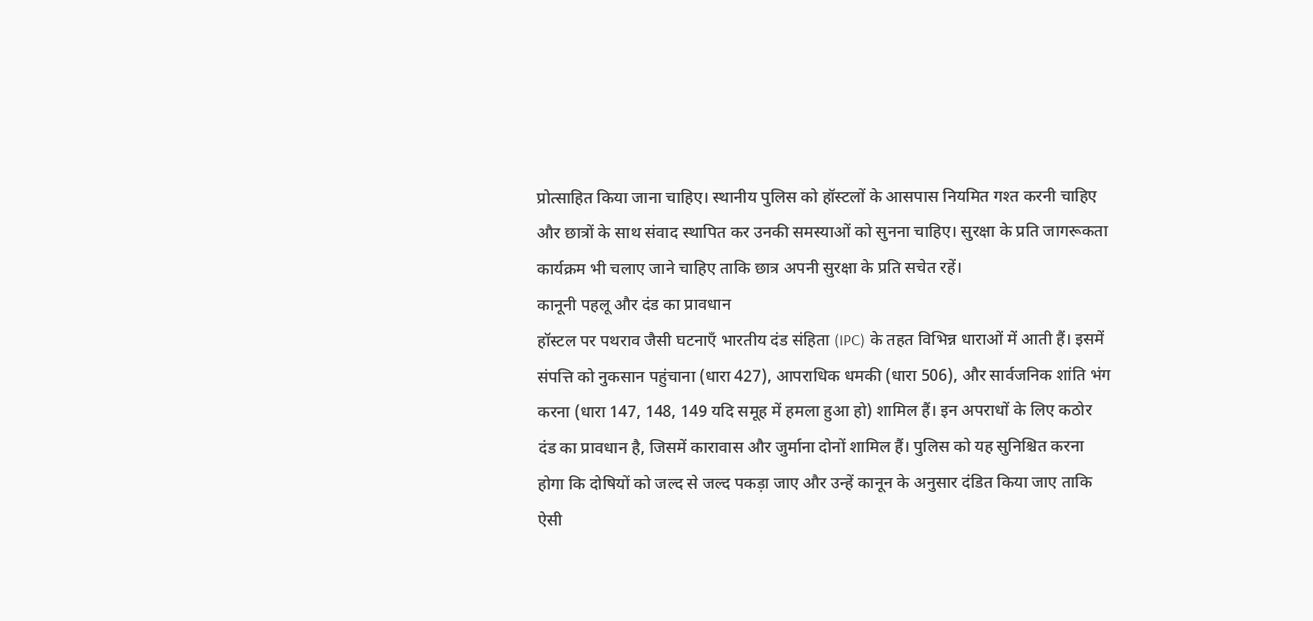प्रोत्साहित किया जाना चाहिए। स्थानीय पुलिस को हॉस्टलों के आसपास नियमित गश्त करनी चाहिए और छात्रों के साथ संवाद स्थापित कर उनकी समस्याओं को सुनना चाहिए। सुरक्षा के प्रति जागरूकता कार्यक्रम भी चलाए जाने चाहिए ताकि छात्र अपनी सुरक्षा के प्रति सचेत रहें।
कानूनी पहलू और दंड का प्रावधान
हॉस्टल पर पथराव जैसी घटनाएँ भारतीय दंड संहिता (IPC) के तहत विभिन्न धाराओं में आती हैं। इसमें संपत्ति को नुकसान पहुंचाना (धारा 427), आपराधिक धमकी (धारा 506), और सार्वजनिक शांति भंग करना (धारा 147, 148, 149 यदि समूह में हमला हुआ हो) शामिल हैं। इन अपराधों के लिए कठोर दंड का प्रावधान है, जिसमें कारावास और जुर्माना दोनों शामिल हैं। पुलिस को यह सुनिश्चित करना होगा कि दोषियों को जल्द से जल्द पकड़ा जाए और उन्हें कानून के अनुसार दंडित किया जाए ताकि ऐसी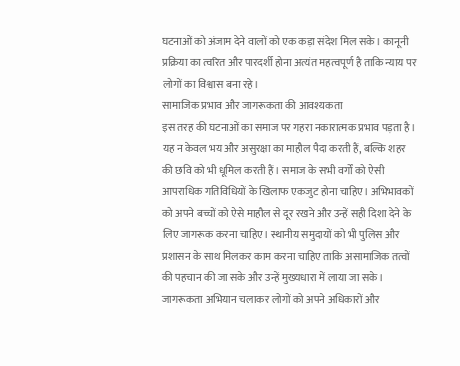घटनाओं को अंजाम देने वालों को एक कड़ा संदेश मिल सके। कानूनी प्रक्रिया का त्वरित और पारदर्शी होना अत्यंत महत्वपूर्ण है ताकि न्याय पर लोगों का विश्वास बना रहे।
सामाजिक प्रभाव और जागरूकता की आवश्यकता
इस तरह की घटनाओं का समाज पर गहरा नकारात्मक प्रभाव पड़ता है। यह न केवल भय और असुरक्षा का माहौल पैदा करती हैं, बल्कि शहर की छवि को भी धूमिल करती हैं। समाज के सभी वर्गों को ऐसी आपराधिक गतिविधियों के खिलाफ एकजुट होना चाहिए। अभिभावकों को अपने बच्चों को ऐसे माहौल से दूर रखने और उन्हें सही दिशा देने के लिए जागरूक करना चाहिए। स्थानीय समुदायों को भी पुलिस और प्रशासन के साथ मिलकर काम करना चाहिए ताकि असामाजिक तत्वों की पहचान की जा सके और उन्हें मुख्यधारा में लाया जा सके। जागरूकता अभियान चलाकर लोगों को अपने अधिकारों और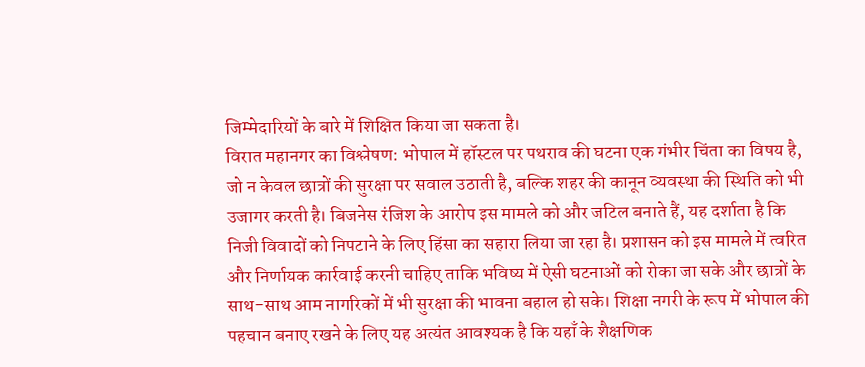जिम्मेदारियों के बारे में शिक्षित किया जा सकता है।
विरात महानगर का विश्लेषण: भोपाल में हॉस्टल पर पथराव की घटना एक गंभीर चिंता का विषय है, जो न केवल छात्रों की सुरक्षा पर सवाल उठाती है, बल्कि शहर की कानून व्यवस्था की स्थिति को भी उजागर करती है। बिजनेस रंजिश के आरोप इस मामले को और जटिल बनाते हैं, यह दर्शाता है कि निजी विवादों को निपटाने के लिए हिंसा का सहारा लिया जा रहा है। प्रशासन को इस मामले में त्वरित और निर्णायक कार्रवाई करनी चाहिए ताकि भविष्य में ऐसी घटनाओं को रोका जा सके और छात्रों के साथ-साथ आम नागरिकों में भी सुरक्षा की भावना बहाल हो सके। शिक्षा नगरी के रूप में भोपाल की पहचान बनाए रखने के लिए यह अत्यंत आवश्यक है कि यहाँ के शैक्षणिक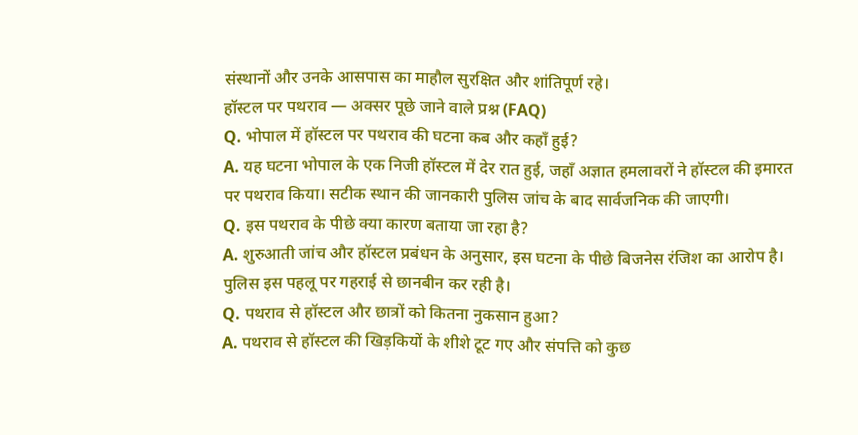संस्थानों और उनके आसपास का माहौल सुरक्षित और शांतिपूर्ण रहे।
हॉस्टल पर पथराव — अक्सर पूछे जाने वाले प्रश्न (FAQ)
Q. भोपाल में हॉस्टल पर पथराव की घटना कब और कहाँ हुई?
A. यह घटना भोपाल के एक निजी हॉस्टल में देर रात हुई, जहाँ अज्ञात हमलावरों ने हॉस्टल की इमारत पर पथराव किया। सटीक स्थान की जानकारी पुलिस जांच के बाद सार्वजनिक की जाएगी।
Q. इस पथराव के पीछे क्या कारण बताया जा रहा है?
A. शुरुआती जांच और हॉस्टल प्रबंधन के अनुसार, इस घटना के पीछे बिजनेस रंजिश का आरोप है। पुलिस इस पहलू पर गहराई से छानबीन कर रही है।
Q. पथराव से हॉस्टल और छात्रों को कितना नुकसान हुआ?
A. पथराव से हॉस्टल की खिड़कियों के शीशे टूट गए और संपत्ति को कुछ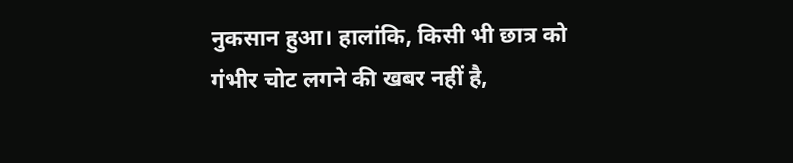नुकसान हुआ। हालांकि, किसी भी छात्र को गंभीर चोट लगने की खबर नहीं है,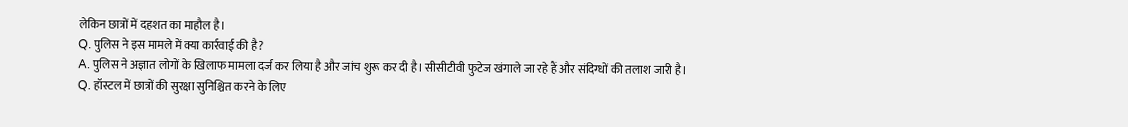लेकिन छात्रों में दहशत का माहौल है।
Q. पुलिस ने इस मामले में क्या कार्रवाई की है?
A. पुलिस ने अज्ञात लोगों के खिलाफ मामला दर्ज कर लिया है और जांच शुरू कर दी है। सीसीटीवी फुटेज खंगाले जा रहे हैं और संदिग्धों की तलाश जारी है।
Q. हॉस्टल में छात्रों की सुरक्षा सुनिश्चित करने के लिए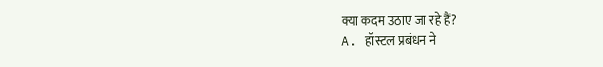क्या कदम उठाए जा रहे हैं?
A. हॉस्टल प्रबंधन ने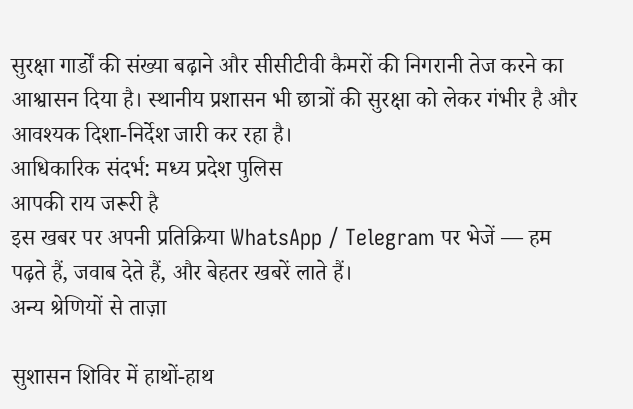सुरक्षा गार्डों की संख्या बढ़ाने और सीसीटीवी कैमरों की निगरानी तेज करने का आश्वासन दिया है। स्थानीय प्रशासन भी छात्रों की सुरक्षा को लेकर गंभीर है और आवश्यक दिशा-निर्देश जारी कर रहा है।
आधिकारिक संदर्भ: मध्य प्रदेश पुलिस
आपकी राय जरूरी है
इस खबर पर अपनी प्रतिक्रिया WhatsApp / Telegram पर भेजें — हम पढ़ते हैं, जवाब देते हैं, और बेहतर खबरें लाते हैं।
अन्य श्रेणियों से ताज़ा

सुशासन शिविर में हाथों-हाथ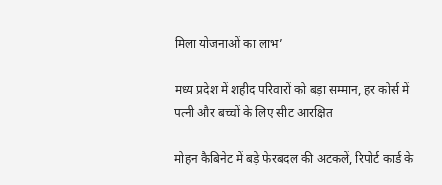मिला योजनाओं का लाभ’

मध्य प्रदेश में शहीद परिवारों को बड़ा सम्मान, हर कोर्स में पत्नी और बच्चों के लिए सीट आरक्षित

मोहन कैबिनेट में बड़े फेरबदल की अटकलें, रिपोर्ट कार्ड के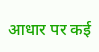आधार पर कई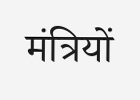मंत्रियों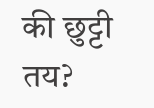की छुट्टी तय?